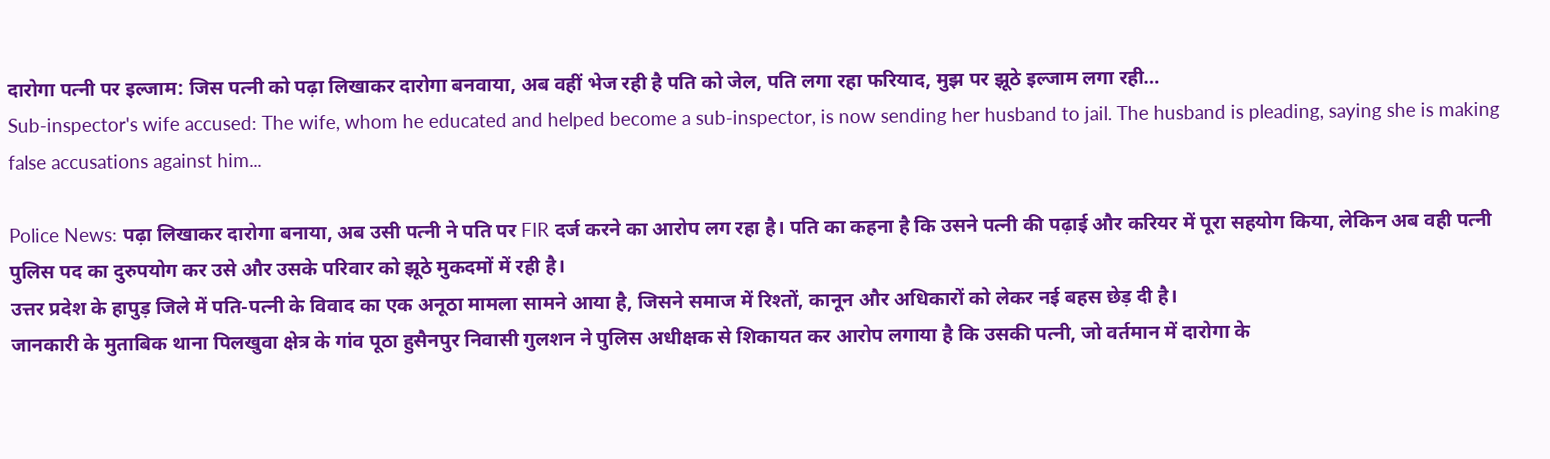दारोगा पत्नी पर इल्जाम: जिस पत्नी को पढ़ा लिखाकर दारोगा बनवाया, अब वहीं भेज रही है पति को जेल, पति लगा रहा फरियाद, मुझ पर झूठे इल्जाम लगा रही…
Sub-inspector's wife accused: The wife, whom he educated and helped become a sub-inspector, is now sending her husband to jail. The husband is pleading, saying she is making false accusations against him...

Police News: पढ़ा लिखाकर दारोगा बनाया, अब उसी पत्नी ने पति पर FIR दर्ज करने का आरोप लग रहा है। पति का कहना है कि उसने पत्नी की पढ़ाई और करियर में पूरा सहयोग किया, लेकिन अब वही पत्नी पुलिस पद का दुरुपयोग कर उसे और उसके परिवार को झूठे मुकदमों में रही है।
उत्तर प्रदेश के हापुड़ जिले में पति-पत्नी के विवाद का एक अनूठा मामला सामने आया है, जिसने समाज में रिश्तों, कानून और अधिकारों को लेकर नई बहस छेड़ दी है।
जानकारी के मुताबिक थाना पिलखुवा क्षेत्र के गांव पूठा हुसैनपुर निवासी गुलशन ने पुलिस अधीक्षक से शिकायत कर आरोप लगाया है कि उसकी पत्नी, जो वर्तमान में दारोगा के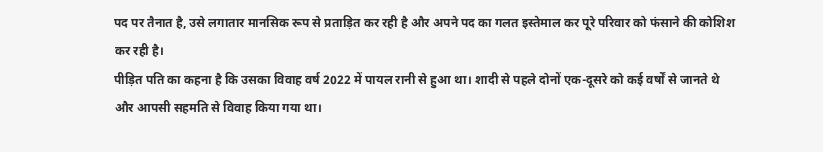पद पर तैनात है, उसे लगातार मानसिक रूप से प्रताड़ित कर रही है और अपने पद का गलत इस्तेमाल कर पूरे परिवार को फंसाने की कोशिश कर रही है।
पीड़ित पति का कहना है कि उसका विवाह वर्ष 2022 में पायल रानी से हुआ था। शादी से पहले दोनों एक-दूसरे को कई वर्षों से जानते थे और आपसी सहमति से विवाह किया गया था।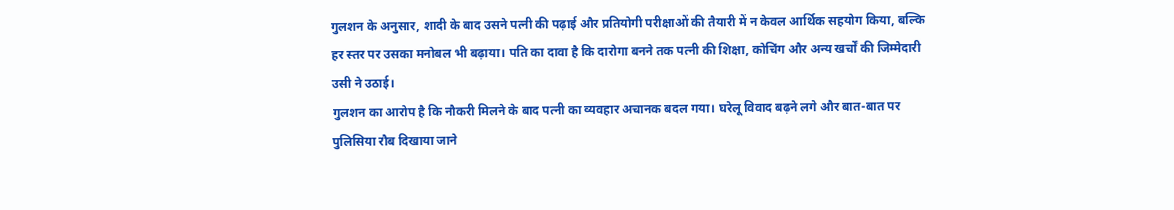गुलशन के अनुसार, शादी के बाद उसने पत्नी की पढ़ाई और प्रतियोगी परीक्षाओं की तैयारी में न केवल आर्थिक सहयोग किया, बल्कि हर स्तर पर उसका मनोबल भी बढ़ाया। पति का दावा है कि दारोगा बनने तक पत्नी की शिक्षा, कोचिंग और अन्य खर्चों की जिम्मेदारी उसी ने उठाई।
गुलशन का आरोप है कि नौकरी मिलने के बाद पत्नी का व्यवहार अचानक बदल गया। घरेलू विवाद बढ़ने लगे और बात-बात पर पुलिसिया रौब दिखाया जाने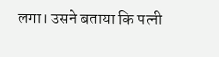लगा। उसने बताया कि पत्नी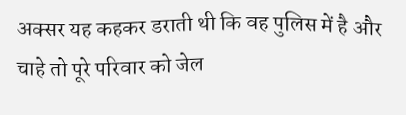अक्सर यह कहकर डराती थी कि वह पुलिस में है और चाहे तो पूरे परिवार को जेल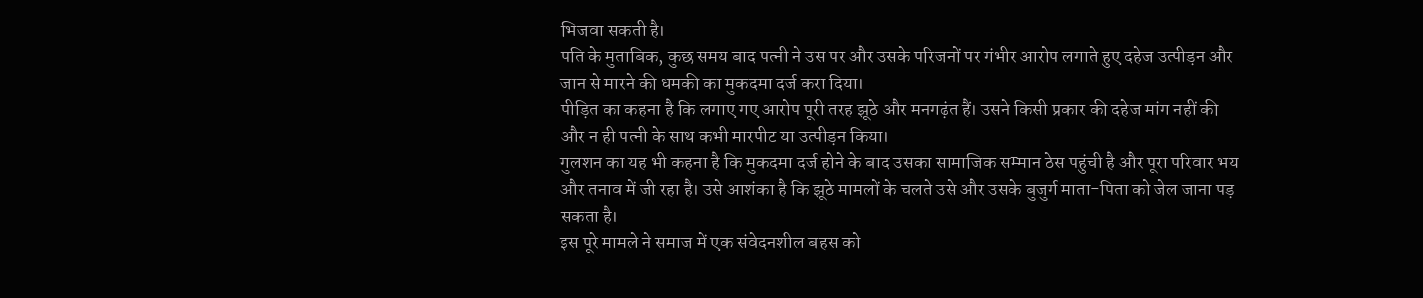भिजवा सकती है।
पति के मुताबिक, कुछ समय बाद पत्नी ने उस पर और उसके परिजनों पर गंभीर आरोप लगाते हुए दहेज उत्पीड़न और जान से मारने की धमकी का मुकदमा दर्ज करा दिया।
पीड़ित का कहना है कि लगाए गए आरोप पूरी तरह झूठे और मनगढ़ंत हैं। उसने किसी प्रकार की दहेज मांग नहीं की और न ही पत्नी के साथ कभी मारपीट या उत्पीड़न किया।
गुलशन का यह भी कहना है कि मुकदमा दर्ज होने के बाद उसका सामाजिक सम्मान ठेस पहुंची है और पूरा परिवार भय और तनाव में जी रहा है। उसे आशंका है कि झूठे मामलों के चलते उसे और उसके बुजुर्ग माता-पिता को जेल जाना पड़ सकता है।
इस पूरे मामले ने समाज में एक संवेदनशील बहस को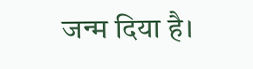जन्म दिया है।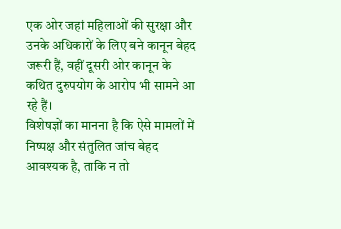एक ओर जहां महिलाओं की सुरक्षा और उनके अधिकारों के लिए बने कानून बेहद जरूरी हैं, वहीं दूसरी ओर कानून के कथित दुरुपयोग के आरोप भी सामने आ रहे हैं।
विशेषज्ञों का मानना है कि ऐसे मामलों में निष्पक्ष और संतुलित जांच बेहद आवश्यक है, ताकि न तो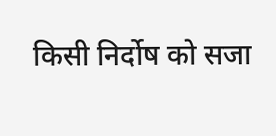किसी निर्दोष को सजा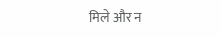मिले और न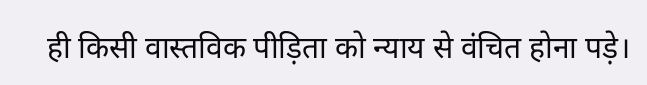ही किसी वास्तविक पीड़िता को न्याय से वंचित होना पड़े।